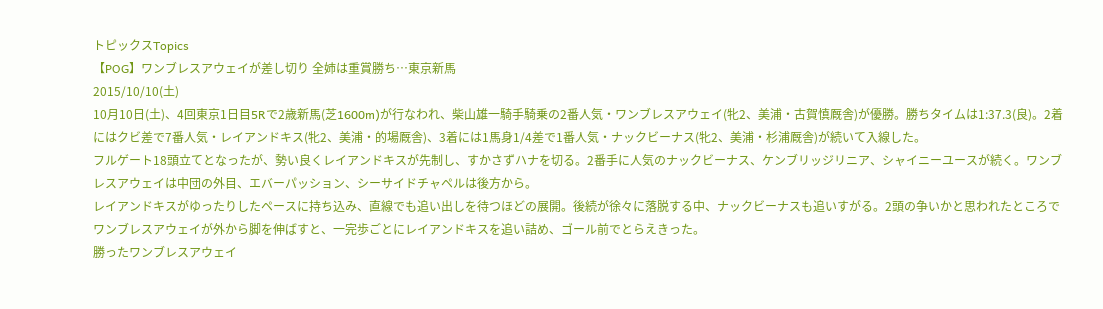トピックスTopics
【POG】ワンブレスアウェイが差し切り 全姉は重賞勝ち…東京新馬
2015/10/10(土)
10月10日(土)、4回東京1日目5Rで2歳新馬(芝1600m)が行なわれ、柴山雄一騎手騎乗の2番人気・ワンブレスアウェイ(牝2、美浦・古賀慎厩舎)が優勝。勝ちタイムは1:37.3(良)。2着にはクビ差で7番人気・レイアンドキス(牝2、美浦・的場厩舎)、3着には1馬身1/4差で1番人気・ナックビーナス(牝2、美浦・杉浦厩舎)が続いて入線した。
フルゲート18頭立てとなったが、勢い良くレイアンドキスが先制し、すかさずハナを切る。2番手に人気のナックビーナス、ケンブリッジリニア、シャイニーユースが続く。ワンブレスアウェイは中団の外目、エバーパッション、シーサイドチャペルは後方から。
レイアンドキスがゆったりしたペースに持ち込み、直線でも追い出しを待つほどの展開。後続が徐々に落脱する中、ナックビーナスも追いすがる。2頭の争いかと思われたところでワンブレスアウェイが外から脚を伸ばすと、一完歩ごとにレイアンドキスを追い詰め、ゴール前でとらえきった。
勝ったワンブレスアウェイ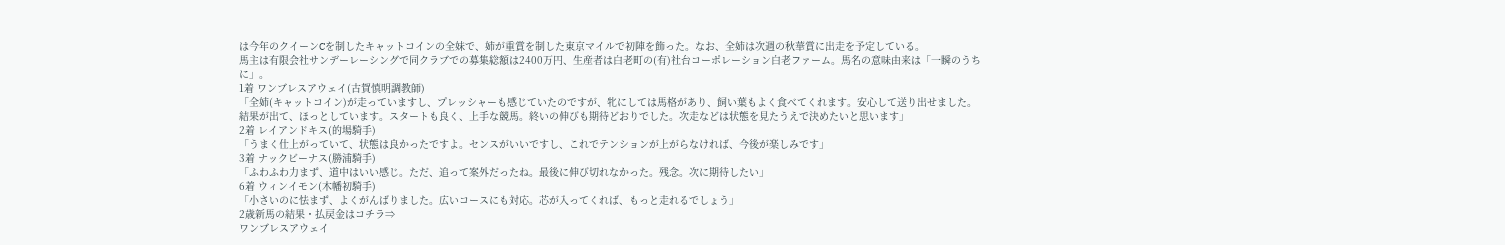は今年のクイーンCを制したキャットコインの全妹で、姉が重賞を制した東京マイルで初陣を飾った。なお、全姉は次週の秋華賞に出走を予定している。
馬主は有限会社サンデーレーシングで同クラブでの募集総額は2400万円、生産者は白老町の(有)社台コーポレーション白老ファーム。馬名の意味由来は「一瞬のうちに」。
1着 ワンブレスアウェイ(古賀慎明調教師)
「全姉(キャットコイン)が走っていますし、プレッシャーも感じていたのですが、牝にしては馬格があり、飼い葉もよく食べてくれます。安心して送り出せました。結果が出て、ほっとしています。スタートも良く、上手な競馬。終いの伸びも期待どおりでした。次走などは状態を見たうえで決めたいと思います」
2着 レイアンドキス(的場騎手)
「うまく仕上がっていて、状態は良かったですよ。センスがいいですし、これでテンションが上がらなければ、今後が楽しみです」
3着 ナックビーナス(勝浦騎手)
「ふわふわ力まず、道中はいい感じ。ただ、追って案外だったね。最後に伸び切れなかった。残念。次に期待したい」
6着 ウィンイモン(木幡初騎手)
「小さいのに怯まず、よくがんばりました。広いコースにも対応。芯が入ってくれば、もっと走れるでしょう」
2歳新馬の結果・払戻金はコチラ⇒
ワンブレスアウェイ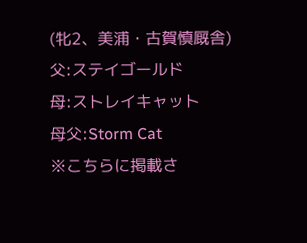(牝2、美浦・古賀慎厩舎)
父:ステイゴールド
母:ストレイキャット
母父:Storm Cat
※こちらに掲載さ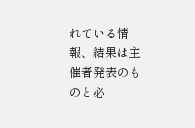れている情報、結果は主催者発表のものと必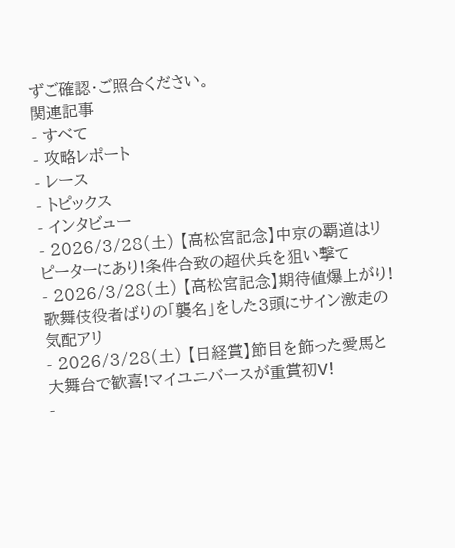ずご確認・ご照合ください。
関連記事
- すべて
- 攻略レポート
- レース
- トピックス
- インタビュー
- 2026/3/28(土) 【高松宮記念】中京の覇道はリピーターにあり!条件合致の超伏兵を狙い撃て
- 2026/3/28(土) 【高松宮記念】期待値爆上がり!歌舞伎役者ばりの「襲名」をした3頭にサイン激走の気配アリ
- 2026/3/28(土) 【日経賞】節目を飾った愛馬と大舞台で歓喜!マイユニバースが重賞初V!
-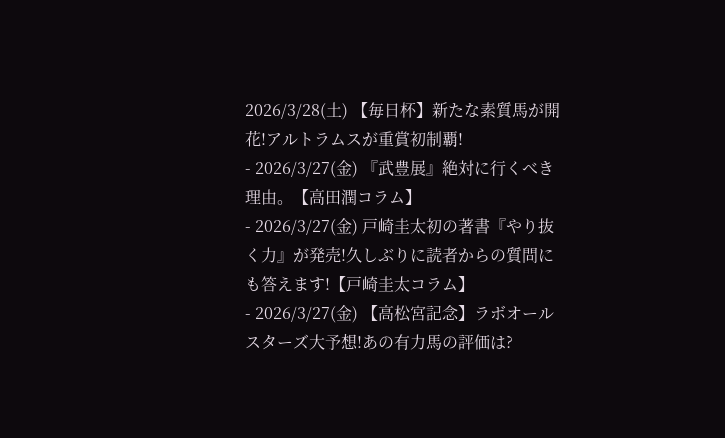2026/3/28(土) 【毎日杯】新たな素質馬が開花!アルトラムスが重賞初制覇!
- 2026/3/27(金) 『武豊展』絶対に行くべき理由。【高田潤コラム】
- 2026/3/27(金) 戸崎圭太初の著書『やり抜く力』が発売!久しぶりに読者からの質問にも答えます!【戸崎圭太コラム】
- 2026/3/27(金) 【高松宮記念】ラボオールスターズ大予想!あの有力馬の評価は?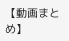【動画まとめ】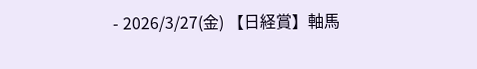- 2026/3/27(金) 【日経賞】軸馬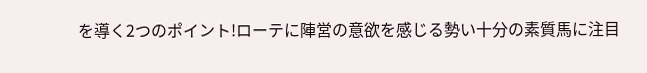を導く2つのポイント!ローテに陣営の意欲を感じる勢い十分の素質馬に注目